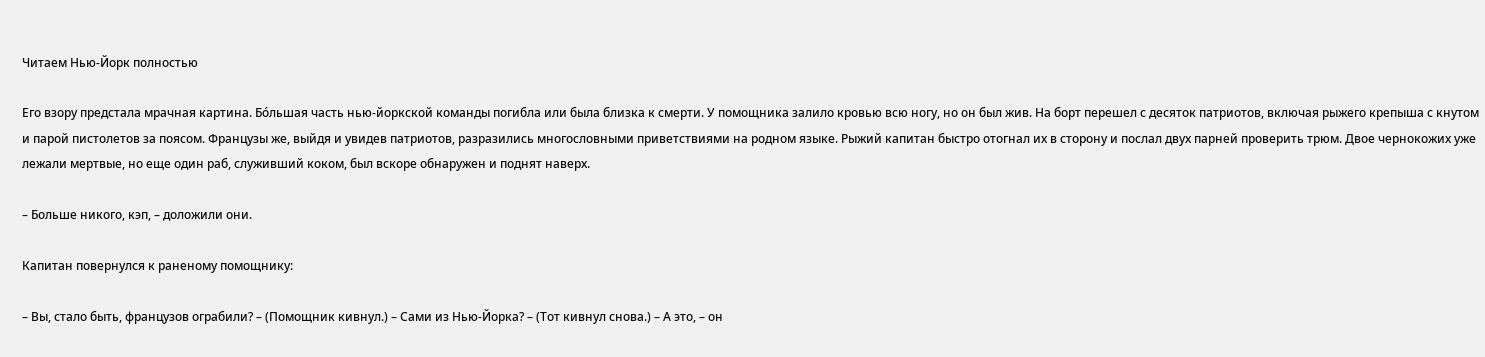Читаем Нью-Йорк полностью

Его взору предстала мрачная картина. Бо́льшая часть нью-йоркской команды погибла или была близка к смерти. У помощника залило кровью всю ногу, но он был жив. На борт перешел с десяток патриотов, включая рыжего крепыша с кнутом и парой пистолетов за поясом. Французы же, выйдя и увидев патриотов, разразились многословными приветствиями на родном языке. Рыжий капитан быстро отогнал их в сторону и послал двух парней проверить трюм. Двое чернокожих уже лежали мертвые, но еще один раб, служивший коком, был вскоре обнаружен и поднят наверх.

– Больше никого, кэп, – доложили они.

Капитан повернулся к раненому помощнику:

– Вы, стало быть, французов ограбили? – (Помощник кивнул.) – Сами из Нью-Йорка? – (Тот кивнул снова.) – А это, – он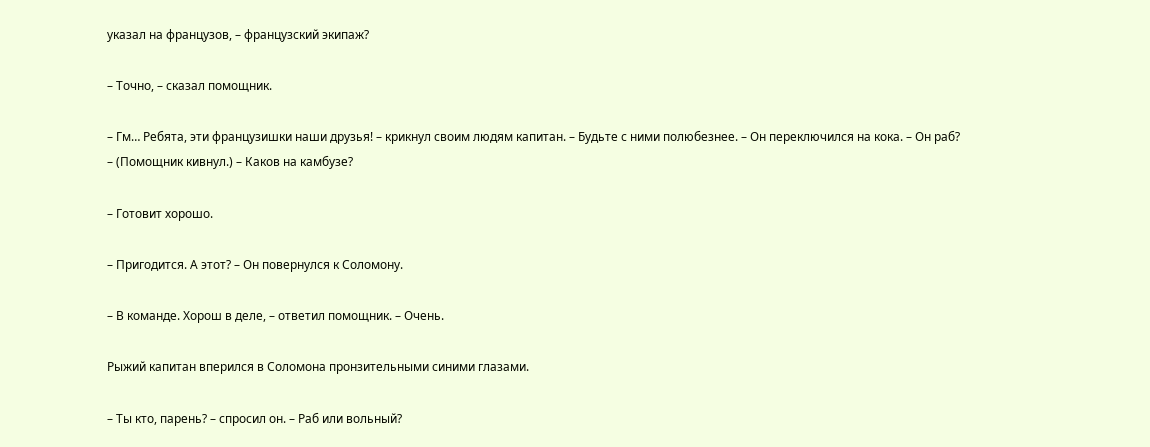указал на французов, – французский экипаж?

– Точно, – сказал помощник.

– Гм… Ребята, эти французишки наши друзья! – крикнул своим людям капитан. – Будьте с ними полюбезнее. – Он переключился на кока. – Он раб? – (Помощник кивнул.) – Каков на камбузе?

– Готовит хорошо.

– Пригодится. А этот? – Он повернулся к Соломону.

– В команде. Хорош в деле, – ответил помощник. – Очень.

Рыжий капитан вперился в Соломона пронзительными синими глазами.

– Ты кто, парень? – спросил он. – Раб или вольный?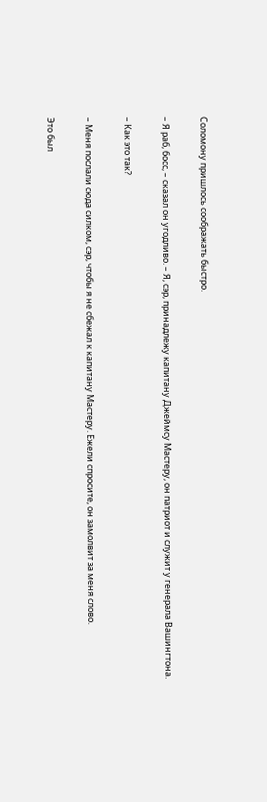Соломону пришлось соображать быстро.

– Я раб, босс, – сказал он угодливо. – Я, сэр, принадлежу капитану Джеймсу Мастеру, он патриот и служит у генерала Вашингтона.

– Как это так?

– Меня послали сюда силком, сэр, чтобы я не сбежал к капитану Мастеру. Ежели спросите, он замолвит за меня слово.

Это был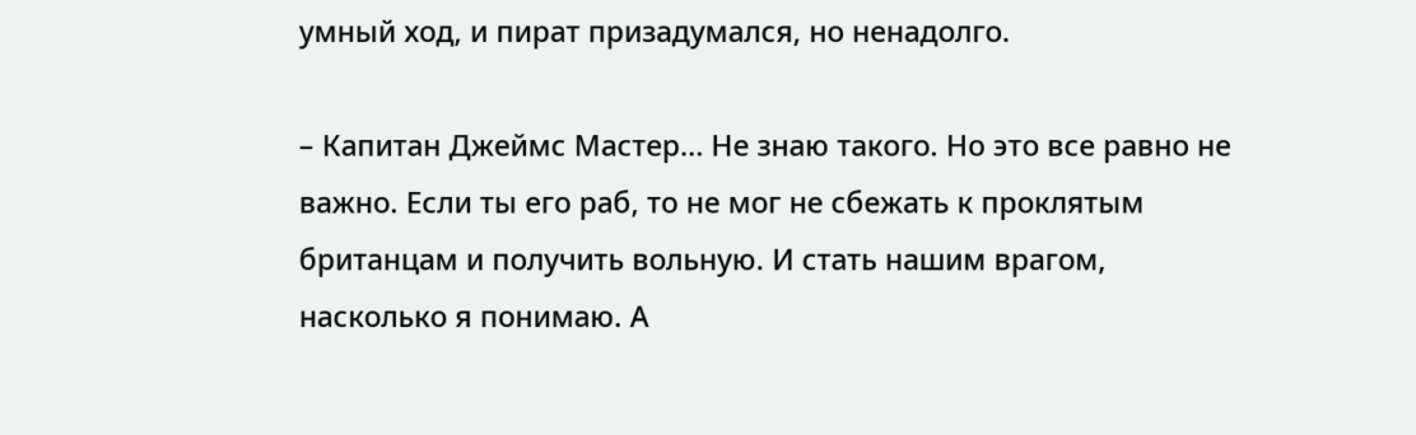умный ход, и пират призадумался, но ненадолго.

– Капитан Джеймс Мастер… Не знаю такого. Но это все равно не важно. Если ты его раб, то не мог не сбежать к проклятым британцам и получить вольную. И стать нашим врагом, насколько я понимаю. А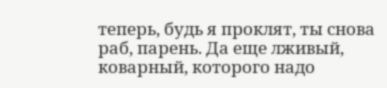теперь, будь я проклят, ты снова раб, парень. Да еще лживый, коварный, которого надо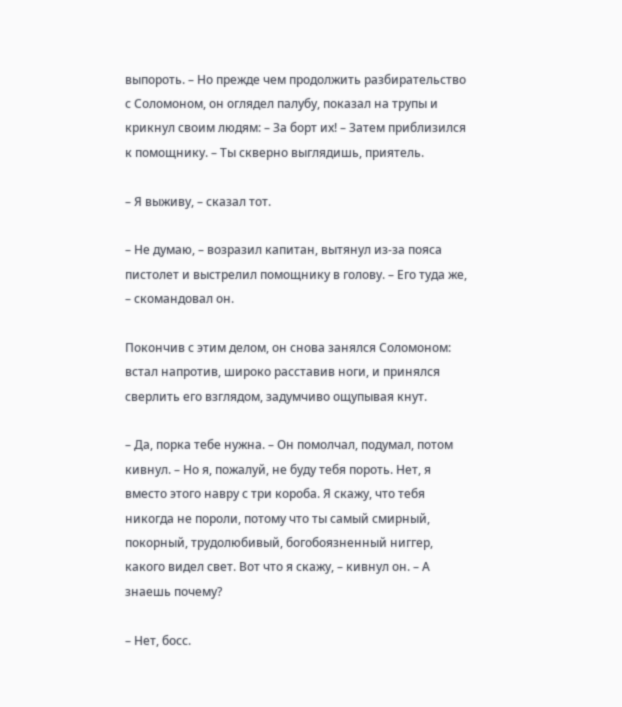выпороть. – Но прежде чем продолжить разбирательство с Соломоном, он оглядел палубу, показал на трупы и крикнул своим людям: – За борт их! – Затем приблизился к помощнику. – Ты скверно выглядишь, приятель.

– Я выживу, – сказал тот.

– Не думаю, – возразил капитан, вытянул из-за пояса пистолет и выстрелил помощнику в голову. – Его туда же, – скомандовал он.

Покончив с этим делом, он снова занялся Соломоном: встал напротив, широко расставив ноги, и принялся сверлить его взглядом, задумчиво ощупывая кнут.

– Да, порка тебе нужна. – Он помолчал, подумал, потом кивнул. – Но я, пожалуй, не буду тебя пороть. Нет, я вместо этого навру с три короба. Я скажу, что тебя никогда не пороли, потому что ты самый смирный, покорный, трудолюбивый, богобоязненный ниггер, какого видел свет. Вот что я скажу, – кивнул он. – А знаешь почему?

– Нет, босс.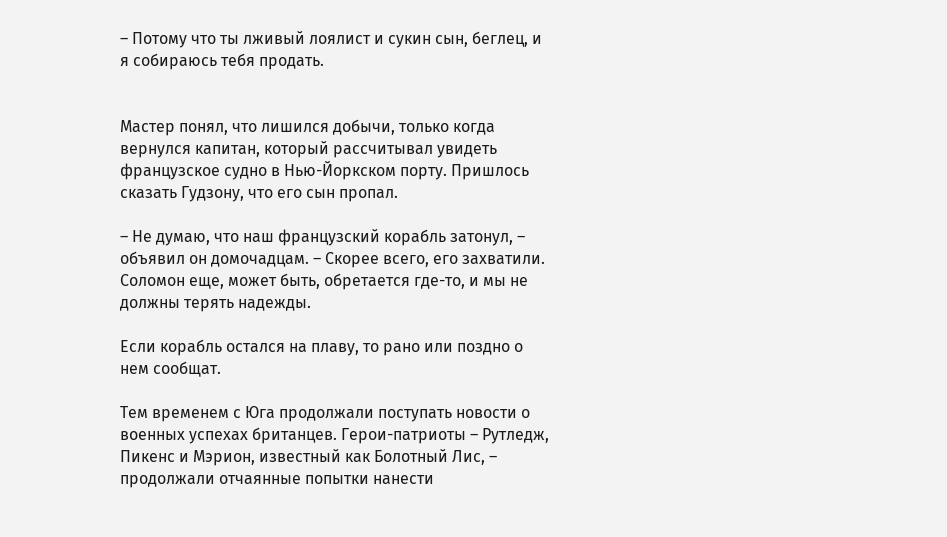– Потому что ты лживый лоялист и сукин сын, беглец, и я собираюсь тебя продать.


Мастер понял, что лишился добычи, только когда вернулся капитан, который рассчитывал увидеть французское судно в Нью-Йоркском порту. Пришлось сказать Гудзону, что его сын пропал.

– Не думаю, что наш французский корабль затонул, – объявил он домочадцам. – Скорее всего, его захватили. Соломон еще, может быть, обретается где-то, и мы не должны терять надежды.

Если корабль остался на плаву, то рано или поздно о нем сообщат.

Тем временем с Юга продолжали поступать новости о военных успехах британцев. Герои-патриоты – Рутледж, Пикенс и Мэрион, известный как Болотный Лис, – продолжали отчаянные попытки нанести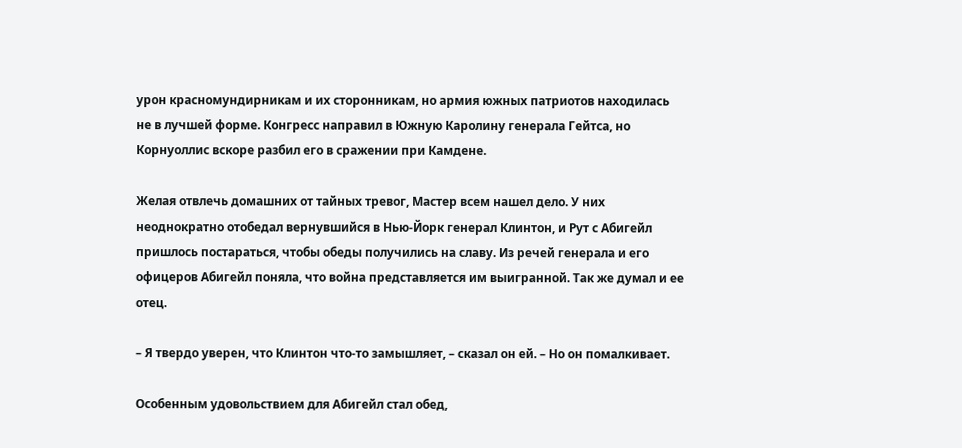урон красномундирникам и их сторонникам, но армия южных патриотов находилась не в лучшей форме. Конгресс направил в Южную Каролину генерала Гейтса, но Корнуоллис вскоре разбил его в сражении при Камдене.

Желая отвлечь домашних от тайных тревог, Мастер всем нашел дело. У них неоднократно отобедал вернувшийся в Нью-Йорк генерал Клинтон, и Рут с Абигейл пришлось постараться, чтобы обеды получились на славу. Из речей генерала и его офицеров Абигейл поняла, что война представляется им выигранной. Так же думал и ее отец.

– Я твердо уверен, что Клинтон что-то замышляет, – сказал он ей. – Но он помалкивает.

Особенным удовольствием для Абигейл стал обед,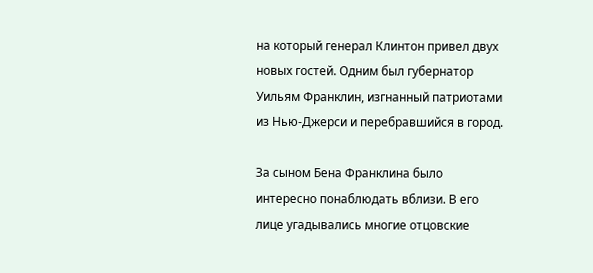на который генерал Клинтон привел двух новых гостей. Одним был губернатор Уильям Франклин, изгнанный патриотами из Нью-Джерси и перебравшийся в город.

За сыном Бена Франклина было интересно понаблюдать вблизи. В его лице угадывались многие отцовские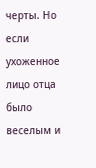черты. Но если ухоженное лицо отца было веселым и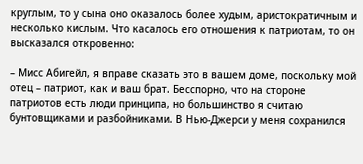круглым, то у сына оно оказалось более худым, аристократичным и несколько кислым. Что касалось его отношения к патриотам, то он высказался откровенно:

– Мисс Абигейл, я вправе сказать это в вашем доме, поскольку мой отец – патриот, как и ваш брат. Бесспорно, что на стороне патриотов есть люди принципа, но большинство я считаю бунтовщиками и разбойниками. В Нью-Джерси у меня сохранился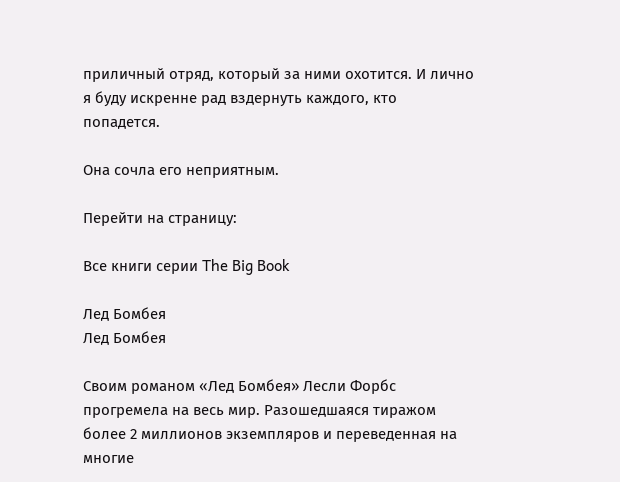приличный отряд, который за ними охотится. И лично я буду искренне рад вздернуть каждого, кто попадется.

Она сочла его неприятным.

Перейти на страницу:

Все книги серии The Big Book

Лед Бомбея
Лед Бомбея

Своим романом «Лед Бомбея» Лесли Форбс прогремела на весь мир. Разошедшаяся тиражом более 2 миллионов экземпляров и переведенная на многие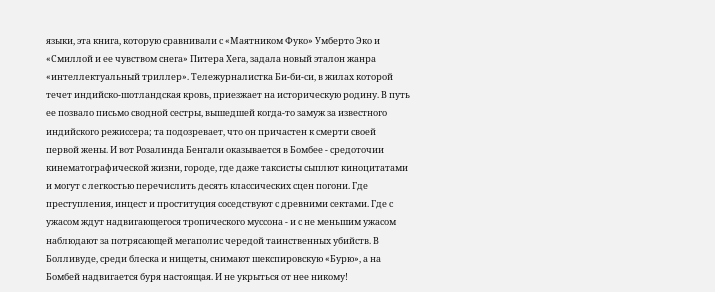языки, эта книга, которую сравнивали с «Маятником Фуко» Умберто Эко и «Смиллой и ее чувством снега» Питера Хега, задала новый эталон жанра «интеллектуальный триллер». Тележурналистка Би-би-си, в жилах которой течет индийско-шотландская кровь, приезжает на историческую родину. В путь ее позвало письмо сводной сестры, вышедшей когда-то замуж за известного индийского режиссера; та подозревает, что он причастен к смерти своей первой жены. И вот Розалинда Бенгали оказывается в Бомбее - средоточии кинематографической жизни, городе, где даже таксисты сыплют киноцитатами и могут с легкостью перечислить десять классических сцен погони. Где преступления, инцест и проституция соседствуют с древними сектами. Где с ужасом ждут надвигающегося тропического муссона - и с не меньшим ужасом наблюдают за потрясающей мегаполис чередой таинственных убийств. В Болливуде, среди блеска и нищеты, снимают шекспировскую «Бурю», а на Бомбей надвигается буря настоящая. И не укрыться от нее никому!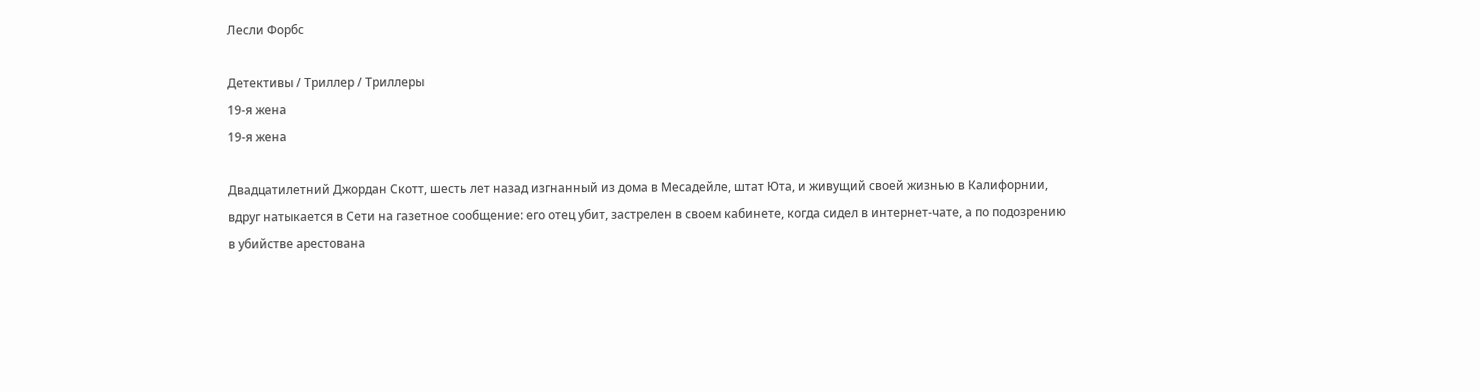Лесли Форбс

Детективы / Триллер / Триллеры
19-я жена
19-я жена

Двадцатилетний Джордан Скотт, шесть лет назад изгнанный из дома в Месадейле, штат Юта, и живущий своей жизнью в Калифорнии, вдруг натыкается в Сети на газетное сообщение: его отец убит, застрелен в своем кабинете, когда сидел в интернет-чате, а по подозрению в убийстве арестована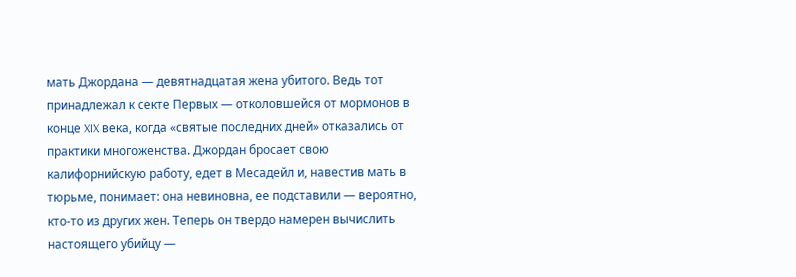мать Джордана — девятнадцатая жена убитого. Ведь тот принадлежал к секте Первых — отколовшейся от мормонов в конце XIX века, когда «святые последних дней» отказались от практики многоженства. Джордан бросает свою калифорнийскую работу, едет в Месадейл и, навестив мать в тюрьме, понимает: она невиновна, ее подставили — вероятно, кто-то из других жен. Теперь он твердо намерен вычислить настоящего убийцу —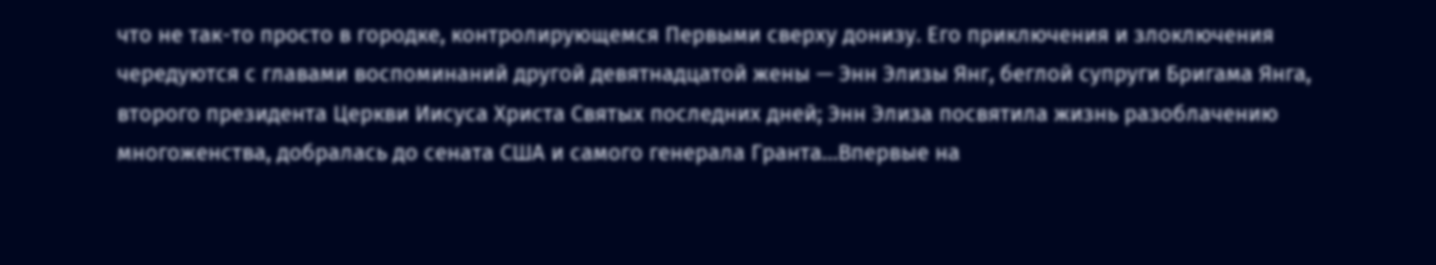что не так-то просто в городке, контролирующемся Первыми сверху донизу. Его приключения и злоключения чередуются с главами воспоминаний другой девятнадцатой жены — Энн Элизы Янг, беглой супруги Бригама Янга, второго президента Церкви Иисуса Христа Святых последних дней; Энн Элиза посвятила жизнь разоблачению многоженства, добралась до сената США и самого генерала Гранта…Впервые на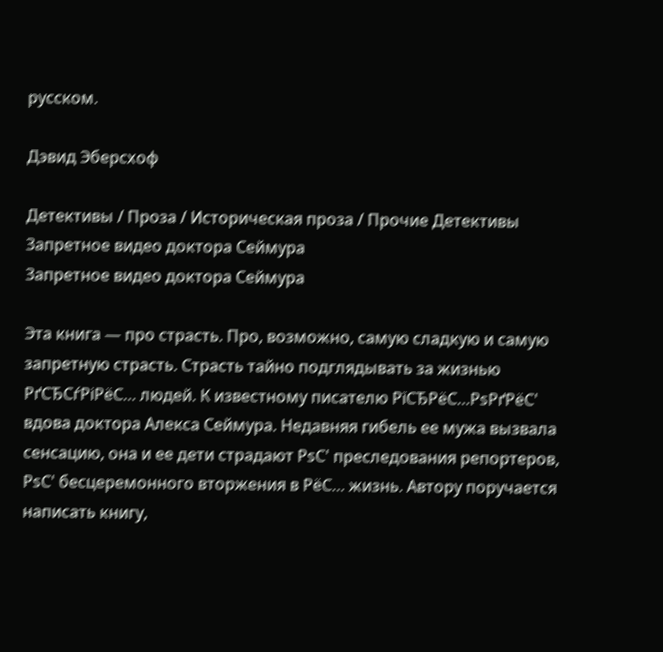русском.

Дэвид Эберсхоф

Детективы / Проза / Историческая проза / Прочие Детективы
Запретное видео доктора Сеймура
Запретное видео доктора Сеймура

Эта книга — про страсть. Про, возможно, самую сладкую и самую запретную страсть. Страсть тайно подглядывать за жизнью РґСЂСѓРіРёС… людей. К известному писателю РїСЂРёС…РѕРґРёС' вдова доктора Алекса Сеймура. Недавняя гибель ее мужа вызвала сенсацию, она и ее дети страдают РѕС' преследования репортеров, РѕС' бесцеремонного вторжения в РёС… жизнь. Автору поручается написать книгу,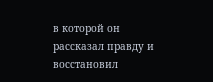в которой он рассказал правду и восстановил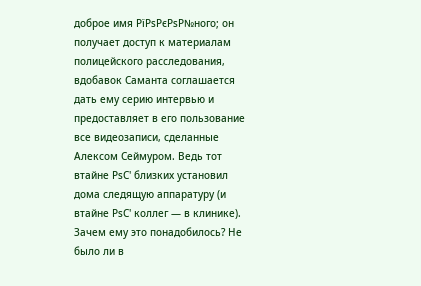доброе имя РїРѕРєРѕР№ного; он получает доступ к материалам полицейского расследования, вдобавок Саманта соглашается дать ему серию интервью и предоставляет в его пользование все видеозаписи, сделанные Алексом Сеймуром. Ведь тот втайне РѕС' близких установил дома следящую аппаратуру (и втайне РѕС' коллег — в клинике). Зачем ему это понадобилось? Не было ли в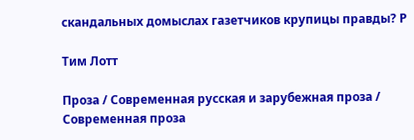скандальных домыслах газетчиков крупицы правды? Р

Тим Лотт

Проза / Современная русская и зарубежная проза / Современная проза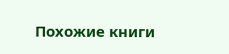Похожие книги